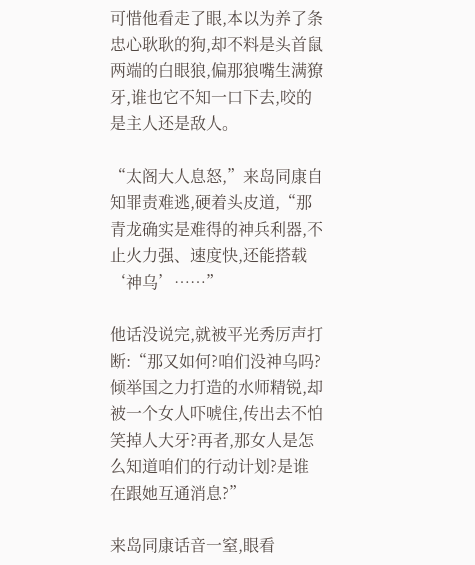可惜他看走了眼,本以为养了条忠心耿耿的狗,却不料是头首鼠两端的白眼狼,偏那狼嘴生满獠牙,谁也它不知一口下去,咬的是主人还是敌人。

“太阁大人息怒,”来岛同康自知罪责难逃,硬着头皮道,“那青龙确实是难得的神兵利器,不止火力强、速度快,还能搭载‘神乌’……”

他话没说完,就被平光秀厉声打断:“那又如何?咱们没神乌吗?倾举国之力打造的水师精锐,却被一个女人吓唬住,传出去不怕笑掉人大牙?再者,那女人是怎么知道咱们的行动计划?是谁在跟她互通消息?”

来岛同康话音一窒,眼看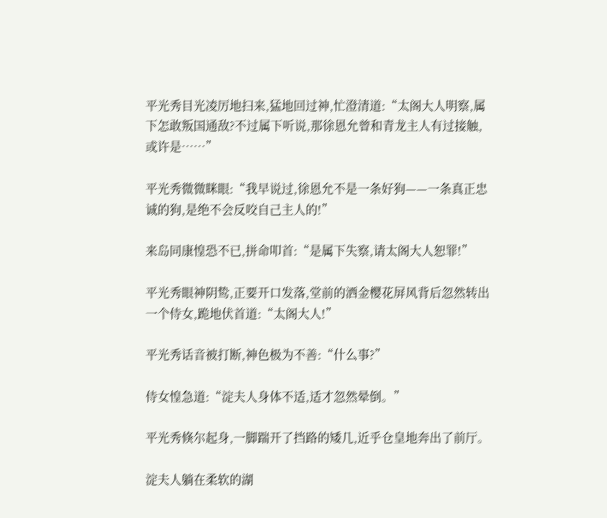平光秀目光凌厉地扫来,猛地回过神,忙澄清道:“太阁大人明察,属下怎敢叛国通敌?不过属下听说,那徐恩允曾和青龙主人有过接触,或许是……”

平光秀微微眯眼:“我早说过,徐恩允不是一条好狗——一条真正忠诚的狗,是绝不会反咬自己主人的!”

来岛同康惶恐不已,拼命叩首:“是属下失察,请太阁大人恕罪!”

平光秀眼神阴鸷,正要开口发落,堂前的洒金樱花屏风背后忽然转出一个侍女,跪地伏首道:“太阁大人!”

平光秀话音被打断,神色极为不善:“什么事?”

侍女惶急道:“淀夫人身体不适,适才忽然晕倒。”

平光秀倏尔起身,一脚踹开了挡路的矮几,近乎仓皇地奔出了前厅。

淀夫人躺在柔软的湖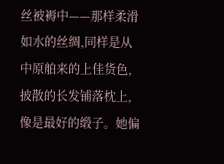丝被褥中——那样柔滑如水的丝绸,同样是从中原舶来的上佳货色,披散的长发铺落枕上,像是最好的缎子。她偏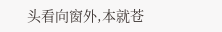头看向窗外,本就苍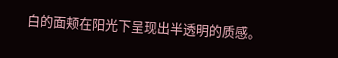白的面颊在阳光下呈现出半透明的质感。